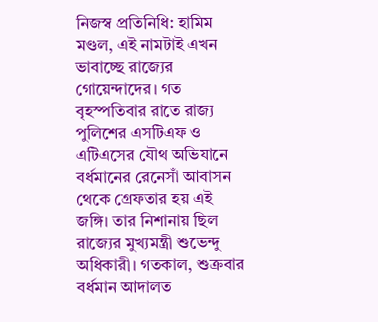নিজস্ব প্রতিনিধি: হামিম মণ্ডল, এই নামটাই এখন ভাবাচ্ছে রাজ্যের গোয়েন্দাদের। গত বৃহস্পতিবার রাতে রাজ্য পুলিশের এসটিএফ ও এটিএসের যৌথ অভিযানে বর্ধমানের রেনেসাঁ আবাসন থেকে গ্রেফতার হয় এই জঙ্গি। তার নিশানায় ছিল রাজ্যের মুখ্যমন্ত্রী শুভেন্দু অধিকারী। গতকাল, শুক্রবার বর্ধমান আদালত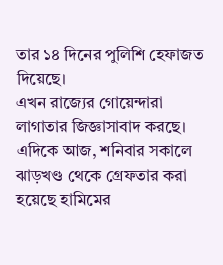তার ১৪ দিনের পুলিশি হেফাজত দিয়েছে।
এখন রাজ্যের গোয়েন্দারা লাগাতার জিজ্ঞাসাবাদ করছে। এদিকে আজ, শনিবার সকালে ঝাড়খণ্ড থেকে গ্রেফতার করা হয়েছে হামিমের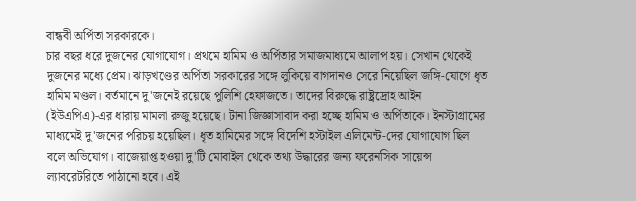বান্ধবী অর্পিতা সরকারকে।
চার বছর ধরে দুজনের যোগাযোগ। প্রথমে হামিম ও অর্পিতার সমাজমাধ্যমে আলাপ হয়। সেখান থেকেই দুজনের মধ্যে প্রেম। ঝাড়খণ্ডের অর্পিতা সরকারের সঙ্গে লুকিয়ে বাগদানও সেরে নিয়েছিল জঙ্গি-যোগে ধৃত হামিম মণ্ডল। বর্তমানে দু'জনেই রয়েছে পুলিশি হেফাজতে। তাদের বিরুদ্ধে রাষ্ট্রদ্রোহ আইন (ইউএপিএ)-এর ধারায় মামলা রুজু হয়েছে। টানা জিজ্ঞাসাবাদ করা হচ্ছে হামিম ও অর্পিতাকে। ইনস্টাগ্রামের মাধ্যমেই দু'জনের পরিচয় হয়েছিল। ধৃত হামিমের সঙ্গে বিদেশি হস্টাইল এলিমেন্ট-দের যোগাযোগ ছিল বলে অভিযোগ। বাজেয়াপ্ত হওয়া দু'টি মোবাইল থেকে তথ্য উদ্ধারের জন্য ফরেনসিক সায়েন্স ল্যাবরেটরিতে পাঠানো হবে। এই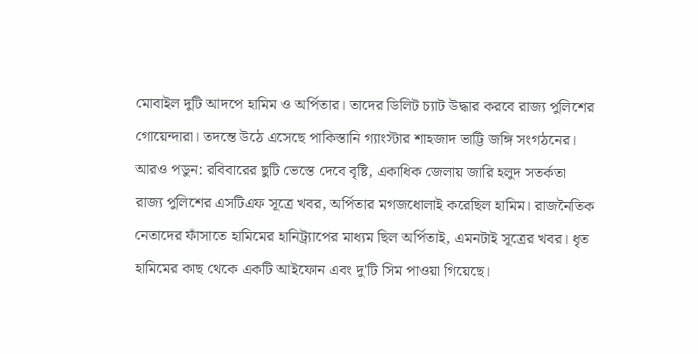মোবাইল দুটি আদপে হামিম ও অর্পিতার। তাদের ডিলিট চ্যাট উদ্ধার করবে রাজ্য পুলিশের গোয়েন্দারা। তদন্তে উঠে এসেছে পাকিস্তানি গ্যাংস্টার শাহজাদ ভাট্টি জঙ্গি সংগঠনের।
আরও পডুন: রবিবারের ছুটি ভেস্তে দেবে বৃষ্টি, একাধিক জেলায় জারি হলুদ সতর্কতা
রাজ্য পুলিশের এসটিএফ সূত্রে খবর, অর্পিতার মগজধোলাই করেছিল হামিম। রাজনৈতিক নেতাদের ফাঁসাতে হামিমের হানিট্র্যাপের মাধ্যম ছিল অর্পিতাই, এমনটাই সূত্রের খবর। ধৃত হামিমের কাছ থেকে একটি আইফোন এবং দু'টি সিম পাওয়া গিয়েছে।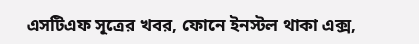এসটিএফ সূত্রের খবর, ফোনে ইনস্টল থাকা এক্স,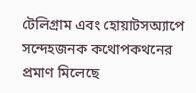টেলিগ্রাম এবং হোয়াটসঅ্যাপে সন্দেহজনক কথোপকথনের প্রমাণ মিলেছে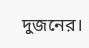দুজনের।